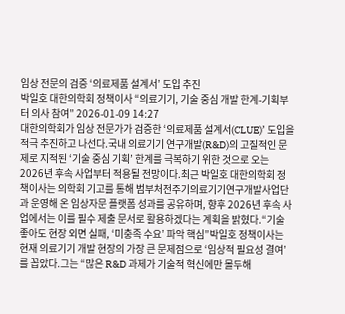임상 전문의 검증 ‘의료제품 설계서’ 도입 추진
박일호 대한의학회 정책이사 “의료기기, 기술 중심 개발 한계-기획부터 의사 참여” 2026-01-09 14:27
대한의학회가 임상 전문가가 검증한 ‘의료제품 설계서(CLUE)’ 도입을 적극 추진하고 나선다.국내 의료기기 연구개발(R&D)의 고질적인 문제로 지적된 ‘기술 중심 기획’ 한계를 극복하기 위한 것으로 오는 2026년 후속 사업부터 적용될 전망이다.최근 박일호 대한의학회 정책이사는 의학회 기고를 통해 범부처전주기의료기기연구개발사업단과 운영해 온 임상자문 플랫폼 성과를 공유하며, 향후 2026년 후속 사업에서는 이를 필수 제출 문서로 활용하겠다는 계획을 밝혔다.“기술 좋아도 현장 외면 실패, ‘미충족 수요’ 파악 핵심”박일호 정책이사는 현재 의료기기 개발 현장의 가장 큰 문제점으로 ‘임상적 필요성 결여’를 꼽았다.그는 “많은 R&D 과제가 기술적 혁신에만 몰두해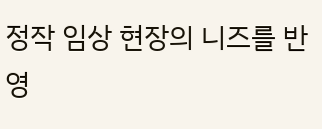정작 임상 현장의 니즈를 반영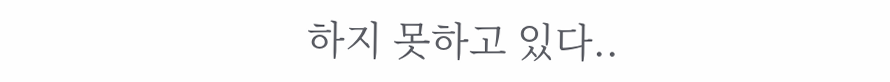하지 못하고 있다..